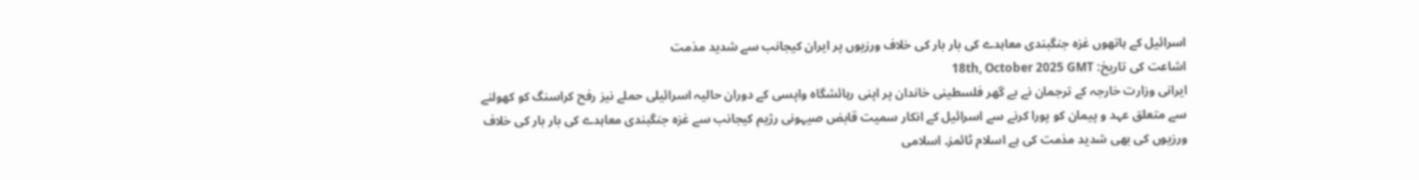اسرائیل کے ہاتھوں غزہ جنگبندی معاہدے کی بار بار کی خلاف ورزیوں پر ایران کیجانب سے شدید مذمت
اشاعت کی تاریخ: 18th, October 2025 GMT
ایرانی وزارت خارجہ کے ترجمان نے بے گھر فلسطینی خاندان پر اپنی رہائشگاہ واپسی کے دوران حالیہ اسرائیلی حملے نیز رفح کراسنگ کو کھولنے سے متعلق عہد و پیمان کو پورا کرنے سے اسرائیل کے انکار سمیت قابض صیہونی رژیم کیجانب سے غزہ جنگبندی معاہدے کی بار بار کی خلاف ورزیوں کی بھی شدید مذمت کی ہے اسلام ٹائمز۔ اسلامی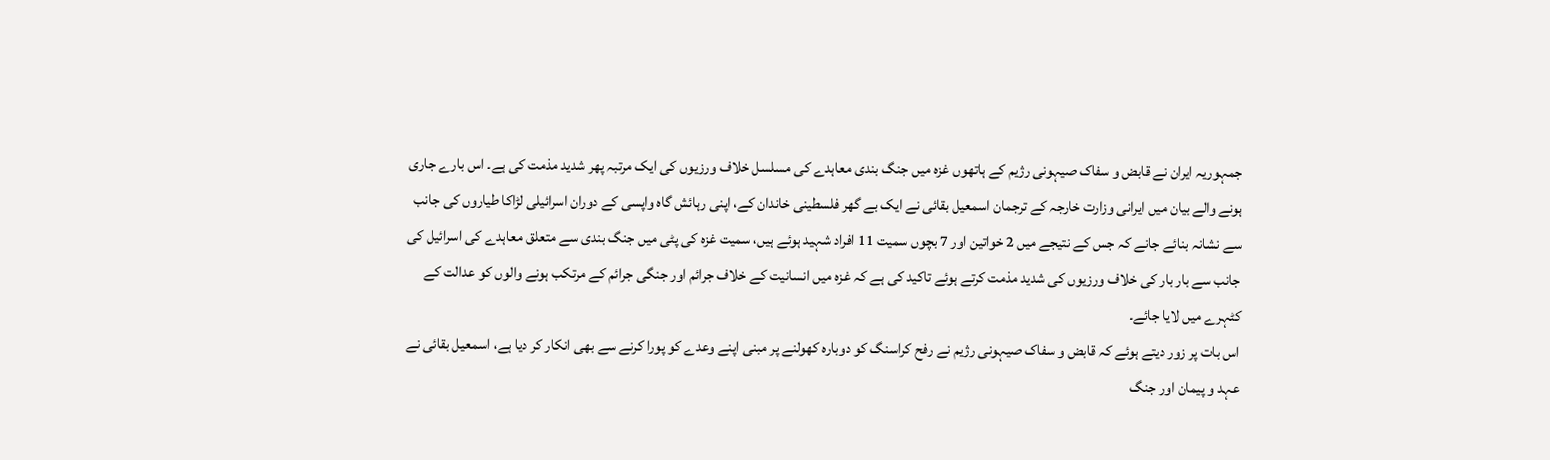جمہوریہ ایران نے قابض و سفاک صیہونی رژیم کے ہاتھوں غزہ میں جنگ بندی معاہدے کی مسلسل خلاف ورزیوں کی ایک مرتبہ پھر شدید مذمت کی ہے۔ اس بارے جاری ہونے والے بیان میں ایرانی وزارت خارجہ کے ترجمان اسمعیل بقائی نے ایک بے گھر فلسطینی خاندان کے، اپنی رہائش گاہ واپسی کے دوران اسرائیلی لڑاکا طیاروں کی جانب سے نشانہ بنائے جانے کہ جس کے نتیجے میں 2 خواتین اور 7 بچوں سمیت 11 افراد شہید ہوئے ہیں، سمیت غزہ کی پٹی میں جنگ بندی سے متعلق معاہدے کی اسرائیل کی جانب سے بار بار کی خلاف ورزیوں کی شدید مذمت کرتے ہوئے تاکید کی ہے کہ غزہ میں انسانیت کے خلاف جرائم اور جنگی جرائم کے مرتکب ہونے والوں کو عدالت کے کٹہرے میں لایا جائے۔
اس بات پر زور دیتے ہوئے کہ قابض و سفاک صیہونی رژیم نے رفح کراسنگ کو دوبارہ کھولنے پر مبنی اپنے وعدے کو پورا کرنے سے بھی انکار کر دیا ہے، اسمعیل بقائی نے عہد و پیمان اور جنگ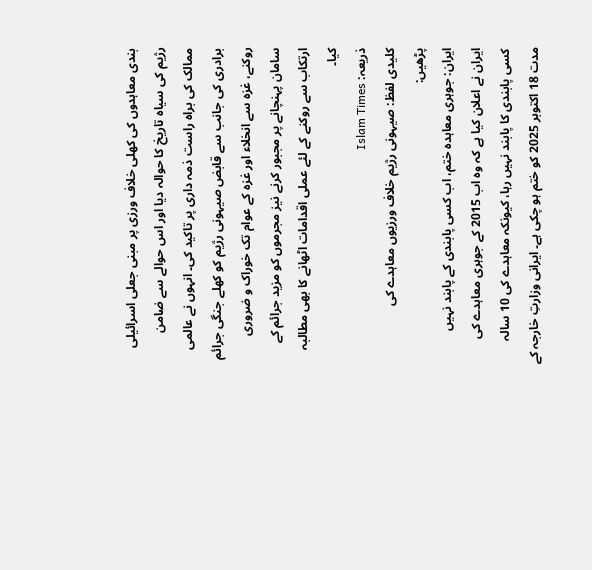بندی معاہدوں کی کھلی خلاف ورزی پر مبنی جعلی اسرائیلی رژیم کی سیاہ تاریخ کا حوالہ دیا اور اس حوالے سے ضامن ممالک کی براہ راست ذمہ داری پر تاکید کی۔ انہوں نے عالمی برادری کی جانب سے قابض صیہونی رژیم کو کھلے جنگی جرائم روکنے، غزہ سے انخلاء اور غزہ کے عوام تک خوراک و ضروری سامان پہنچانے پر مجبور کرنے نیز مجرموں کو مزید جرائم کے ارتکاب سے روکنے کے لئے عملی اقدامات اٹھانے کا بھی مطالبہ کیا۔
ذریعہ: Islam Times
کلیدی لفظ: صیہونی رژیم خلاف ورزیوں معاہدے کی
پڑھیں:
ایران: جوہری معاہدہ ختم، اب کسی پابندی کے پابند نہیں
ایران نے اعلان کیا ہے کہ وہ اب 2015 کے جوہری معاہدے کی کسی پابندی کا پابند نہیں رہا، کیونکہ معاہدے کی 10 سالہ مدت 18 اکتوبر 2025 کو ختم ہو چکی ہے۔ ایرانی وزارتِ خارجہ کے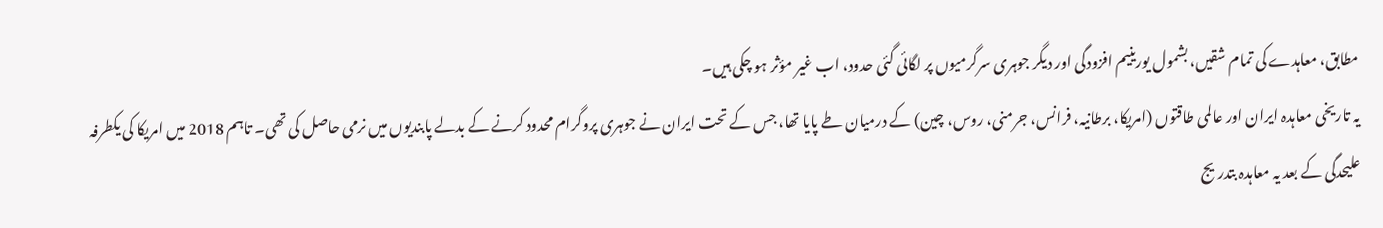مطابق، معاہدے کی تمام شقیں، بشمول یورینیم افزودگی اور دیگر جوہری سرگرمیوں پر لگائی گئی حدود، اب غیر مؤثر ہو چکی ہیں۔
یہ تاریخی معاہدہ ایران اور عالمی طاقتوں (امریکا، برطانیہ، فرانس، جرمنی، روس، چین) کے درمیان طے پایا تھا، جس کے تحت ایران نے جوہری پروگرام محدود کرنے کے بدلے پابندیوں میں نرمی حاصل کی تھی۔ تاہم 2018 میں امریکا کی یکطرفہ علیحدگی کے بعد یہ معاہدہ بتدریج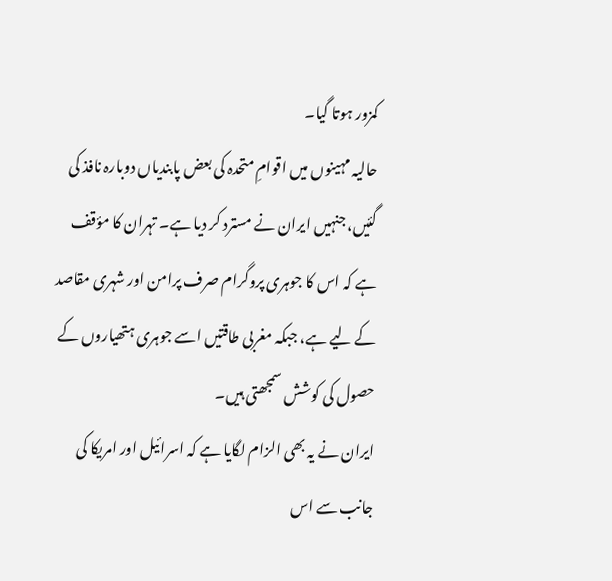کمزور ہوتا گیا۔
حالیہ مہینوں میں اقوامِ متحدہ کی بعض پابندیاں دوبارہ نافذ کی گئیں، جنہیں ایران نے مسترد کر دیا ہے۔ تہران کا مؤقف ہے کہ اس کا جوہری پروگرام صرف پرامن اور شہری مقاصد کے لیے ہے، جبکہ مغربی طاقتیں اسے جوہری ہتھیاروں کے حصول کی کوشش سمجھتی ہیں۔
ایران نے یہ بھی الزام لگایا ہے کہ اسرائیل اور امریکا کی جانب سے اس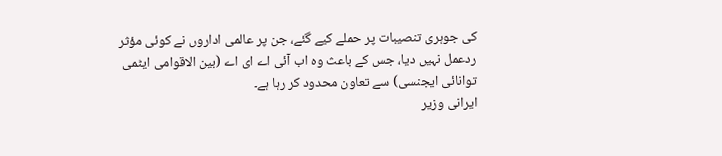کی جوہری تنصیبات پر حملے کیے گئے، جن پر عالمی اداروں نے کوئی مؤثر ردعمل نہیں دیا، جس کے باعث وہ اب آئی اے ای اے (بین الاقوامی ایٹمی توانائی ایجنسی) سے تعاون محدود کر رہا ہے۔
ایرانی وزیر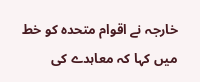خارجہ نے اقوام متحدہ کو خط میں کہا کہ معاہدے کی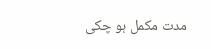مدت مکمل ہو چکی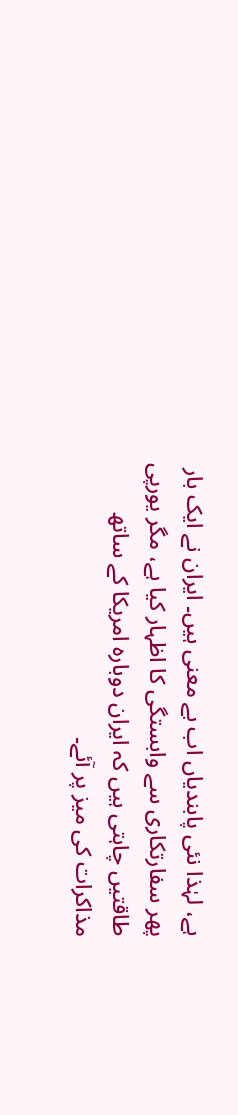ہے، لہٰذا نئی پابندیاں اب بے معنی ہیں۔ ایران نے ایک بار پھر سفارتکاری سے وابستگی کا اظہار کیا ہے، مگر یورپی طاقتیں چاہتی ہیں کہ ایران دوبارہ امریکا کے ساتھ مذاکرات کی میز پر آئے۔